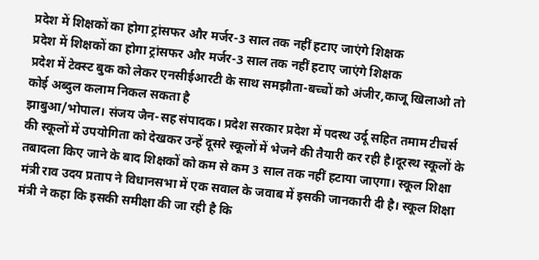प्रदेश में शिक्षकों का होगा ट्रांसफर और मर्जर-3 साल तक नहीं हटाए जाएंगे शिक्षक
प्रदेश में शिक्षकों का होगा ट्रांसफर और मर्जर-3 साल तक नहीं हटाए जाएंगे शिक्षक
प्रदेश में टेक्स्ट बुक को लेकर एनसीईआरटी के साथ समझौता-बच्चों को अंजीर,काजू खिलाओ तो कोई अब्दुल कलाम निकल सकता है
झाबुआ/भोपाल। संजय जैन-सह संपादक। प्रदेश सरकार प्रदेश में पदस्थ उर्दू सहित तमाम टीचर्स की स्कूलों में उपयोगिता को देखकर उन्हें दूसरे स्कूलों में भेजने की तैयारी कर रही है।दूरस्थ स्कूलों के तबादला किए जाने के बाद शिक्षकों को कम से कम 3 साल तक नहीं हटाया जाएगा। स्कूल शिक्षा मंत्री राव उदय प्रताप ने विधानसभा में एक सवाल के जवाब में इसकी जानकारी दी है। स्कूल शिक्षा मंत्री ने कहा कि इसकी समीक्षा की जा रही है कि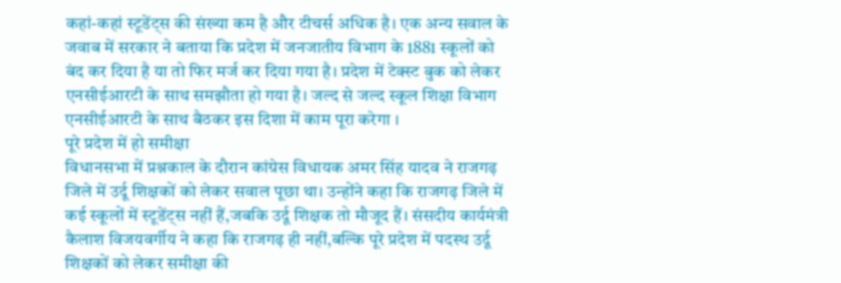कहां-कहां स्टूडेंट्स की संख्या कम है और टीचर्स अधिक है। एक अन्य सवाल के जवाब में सरकार ने बताया कि प्रदेश में जनजातीय विभाग के 1881 स्कूलों को बंद कर दिया है या तो फिर मर्ज कर दिया गया है। प्रदेश में टेक्स्ट बुक को लेकर एनसीईआरटी के साथ समझौता हो गया है। जल्द से जल्द स्कूल शिक्षा विभाग एनसीईआरटी के साथ बैठकर इस दिशा में काम पूरा करेगा ।
पूरे प्रदेश में हो समीक्षा
विधानसभा में प्रश्नकाल के दौरान कांग्रेस विधायक अमर सिंह यादव ने राजगढ़ जिले में उर्दू शिक्षकों को लेकर सवाल पूछा था। उन्होंने कहा कि राजगढ़ जिले में कई स्कूलों में स्टूडेंट्स नहीं हैं,जबकि उर्दू शिक्षक तो मौजूद हैं। संसदीय कार्यमंत्री कैलाश विजयवर्गीय ने कहा कि राजगढ़ ही नहीं,बल्कि पूरे प्रदेश में पदस्थ उर्दू शिक्षकों को लेकर समीक्षा की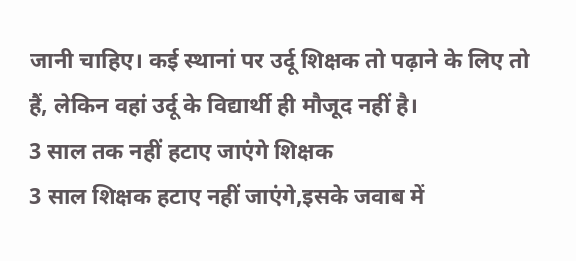जानी चाहिए। कई स्थानां पर उर्दू शिक्षक तो पढ़ाने के लिए तो हैं, लेकिन वहां उर्दू के विद्यार्थी ही मौजूद नहीं है।
3 साल तक नहीं हटाए जाएंगे शिक्षक
3 साल शिक्षक हटाए नहीं जाएंगे,इसके जवाब में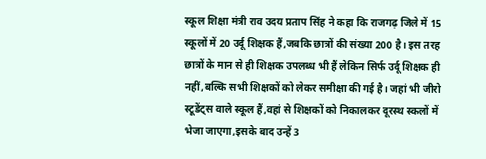स्कूल शिक्षा मंत्री राव उदय प्रताप सिंह ने कहा कि राजगढ़ जिले में 15 स्कूलों में 20 उर्दू शिक्षक हैं,जबकि छात्रों की संख्या 200 है। इस तरह छात्रों के मान से ही शिक्षक उपलब्ध भी हैं लेकिन सिर्फ उर्दू शिक्षक ही नहीं,बल्कि सभी शिक्षकों को लेकर समीक्षा की गई है। जहां भी जीरो स्टूडेंट्स वाले स्कूल हैं,वहां से शिक्षकों को निकालकर दूरस्थ स्कलों में भेजा जाएगा,इसके बाद उन्हें 3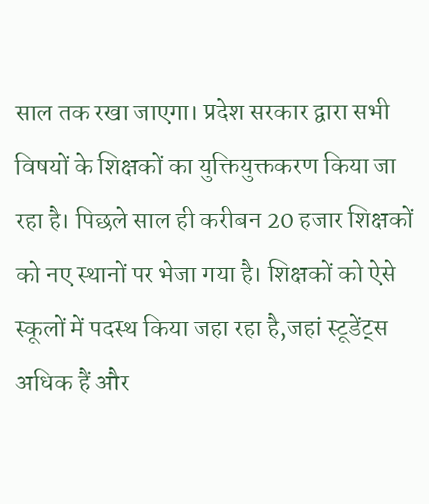साल तक रखा जाएगा। प्रदेश सरकार द्वारा सभी विषयों के शिक्षकों का युक्तियुक्तकरण किया जा रहा है। पिछले साल ही करीबन 20 हजार शिक्षकों को नए स्थानों पर भेजा गया है। शिक्षकों को ऐसे स्कूलों में पदस्थ किया जहा रहा है,जहां स्टूडेंट्स अधिक हैं और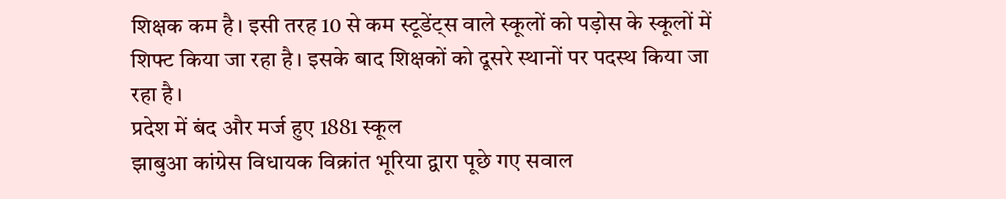शिक्षक कम है। इसी तरह 10 से कम स्टूडेंट्स वाले स्कूलों को पड़ोस के स्कूलों में शिफ्ट किया जा रहा है। इसके बाद शिक्षकों को दूसरे स्थानों पर पदस्थ किया जा रहा है।
प्रदेश में बंद और मर्ज हुए 1881 स्कूल
झाबुआ कांग्रेस विधायक विक्रांत भूरिया द्वारा पूछे गए सवाल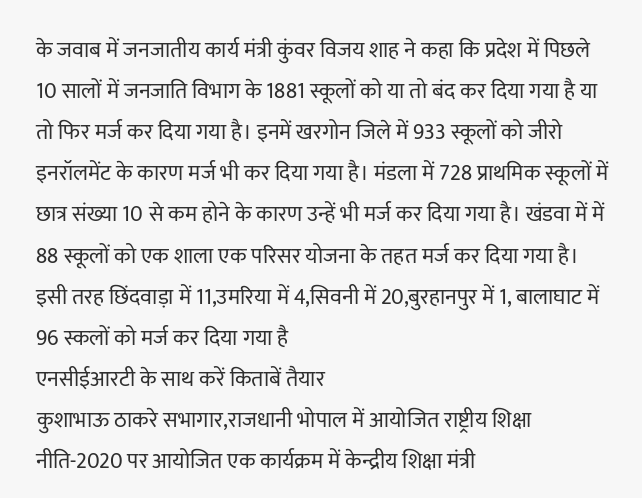के जवाब में जनजातीय कार्य मंत्री कुंवर विजय शाह ने कहा कि प्रदेश में पिछले 10 सालों में जनजाति विभाग के 1881 स्कूलों को या तो बंद कर दिया गया है या तो फिर मर्ज कर दिया गया है। इनमें खरगोन जिले में 933 स्कूलों को जीरो इनरॉलमेंट के कारण मर्ज भी कर दिया गया है। मंडला में 728 प्राथमिक स्कूलों में छात्र संख्या 10 से कम होने के कारण उन्हें भी मर्ज कर दिया गया है। खंडवा में में 88 स्कूलों को एक शाला एक परिसर योजना के तहत मर्ज कर दिया गया है। इसी तरह छिंदवाड़ा में 11,उमरिया में 4,सिवनी में 20,बुरहानपुर में 1, बालाघाट में 96 स्कलों को मर्ज कर दिया गया है
एनसीईआरटी के साथ करें किताबें तैयार
कुशाभाऊ ठाकरे सभागार,राजधानी भोपाल में आयोजित राष्ट्रीय शिक्षा नीति-2020 पर आयोजित एक कार्यक्रम में केन्द्रीय शिक्षा मंत्री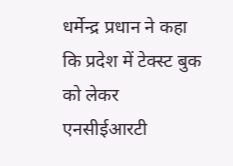धर्मेन्द्र प्रधान ने कहा कि प्रदेश में टेक्स्ट बुक को लेकर एनसीईआरटी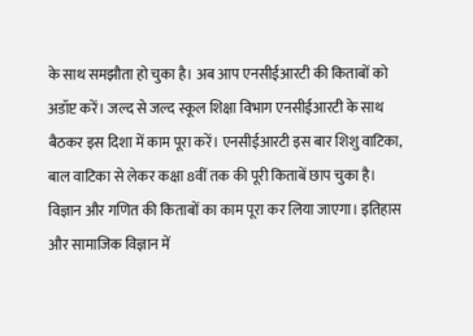के साथ समझौता हो चुका है। अब आप एनसीईआरटी की किताबों को अडॉप्ट करें। जल्द से जल्द स्कूल शिक्षा विभाग एनसीईआरटी के साथ बैठकर इस दिशा में काम पूरा करें। एनसीईआरटी इस बार शिशु वाटिका, बाल वाटिका से लेकर कक्षा 8वीं तक की पूरी किताबें छाप चुका है। विज्ञान और गणित की किताबों का काम पूरा कर लिया जाएगा। इतिहास और सामाजिक विज्ञान में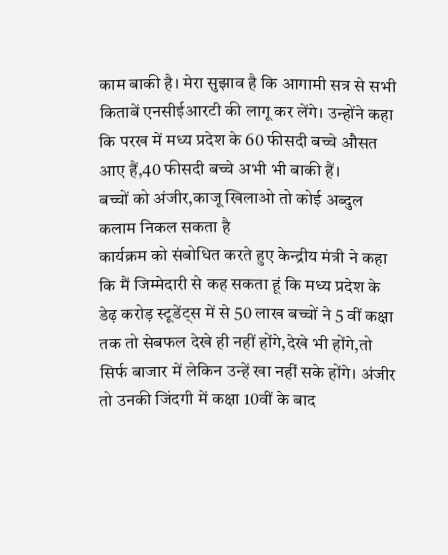काम बाकी है। मेरा सुझाव है कि आगामी सत्र से सभी किताबें एनसीईआरटी की लागू कर लेंगे। उन्होंने कहा कि परख में मध्य प्रदेश के 60 फीसदी बच्चे औसत आए हैं,40 फीसदी बच्चे अभी भी बाकी हैं।
बच्चों को अंजीर,काजू खिलाओ तो कोई अब्दुल कलाम निकल सकता है
कार्यक्रम को संबोधित करते हुए केन्द्रीय मंत्री ने कहा कि मैं जिम्मेदारी से कह सकता हूं कि मध्य प्रदेश के डेढ़ करोड़ स्टूडेंट्स में से 50 लाख बच्चों ने 5 वीं कक्षा तक तो सेबफल देखे ही नहीं होंगे,देखे भी होंगे,तो सिर्फ बाजार में लेकिन उन्हें खा नहीं सके होंगे। अंजीर तो उनकी जिंदगी में कक्षा 10वीं के बाद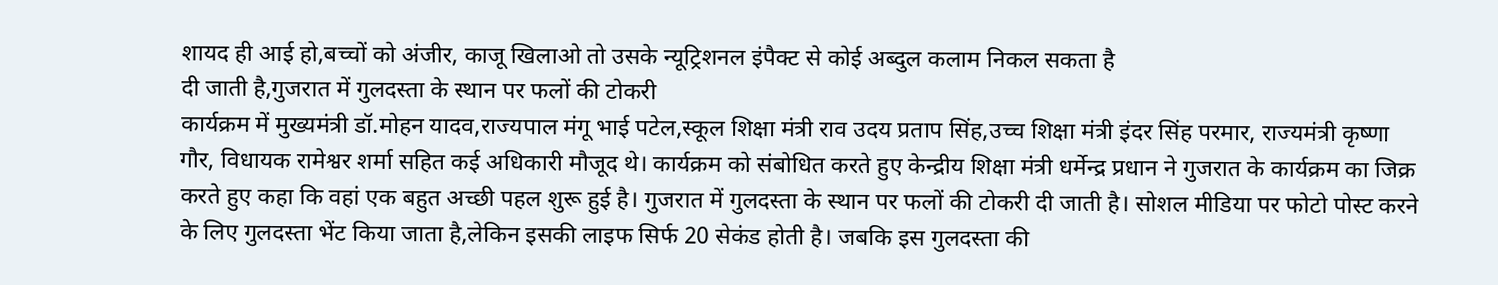शायद ही आई हो,बच्चों को अंजीर, काजू खिलाओ तो उसके न्यूट्रिशनल इंपैक्ट से कोई अब्दुल कलाम निकल सकता है
दी जाती है,गुजरात में गुलदस्ता के स्थान पर फलों की टोकरी
कार्यक्रम में मुख्यमंत्री डॉ.मोहन यादव,राज्यपाल मंगू भाई पटेल,स्कूल शिक्षा मंत्री राव उदय प्रताप सिंह,उच्च शिक्षा मंत्री इंदर सिंह परमार, राज्यमंत्री कृष्णा गौर, विधायक रामेश्वर शर्मा सहित कई अधिकारी मौजूद थे। कार्यक्रम को संबोधित करते हुए केन्द्रीय शिक्षा मंत्री धर्मेन्द्र प्रधान ने गुजरात के कार्यक्रम का जिक्र करते हुए कहा कि वहां एक बहुत अच्छी पहल शुरू हुई है। गुजरात में गुलदस्ता के स्थान पर फलों की टोकरी दी जाती है। सोशल मीडिया पर फोटो पोस्ट करने के लिए गुलदस्ता भेंट किया जाता है,लेकिन इसकी लाइफ सिर्फ 20 सेकंड होती है। जबकि इस गुलदस्ता की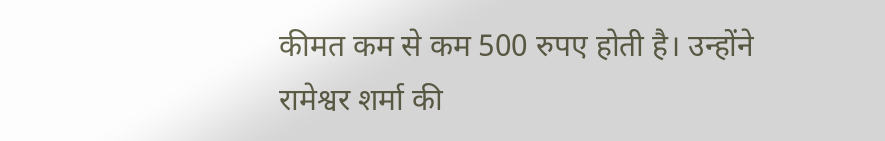कीमत कम से कम 500 रुपए होती है। उन्होंने रामेश्वर शर्मा की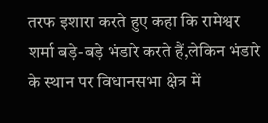तरफ इशारा करते हुए कहा कि रामेश्वर शर्मा बड़े-बड़े भंडारे करते हैं,लेकिन भंडारे के स्थान पर विधानसभा क्षेत्र में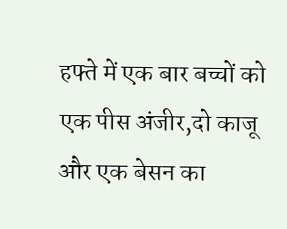हफ्ते में एक बार बच्चों को एक पीस अंजीर,दो काजू और एक बेसन का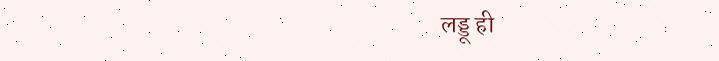लड्डू ही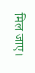मिल जाए।